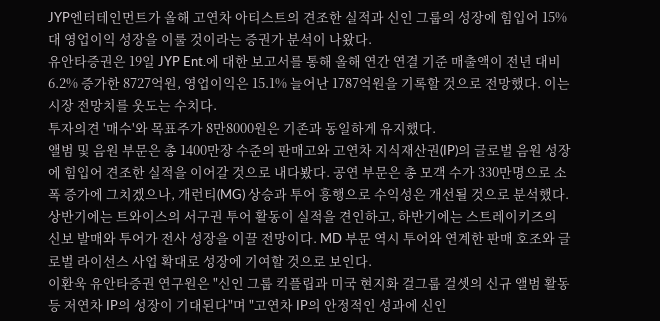JYP엔터테인먼트가 올해 고연차 아티스트의 견조한 실적과 신인 그룹의 성장에 힘입어 15%대 영업이익 성장을 이룰 것이라는 증권가 분석이 나왔다.
유안타증권은 19일 JYP Ent.에 대한 보고서를 통해 올해 연간 연결 기준 매출액이 전년 대비 6.2% 증가한 8727억원, 영업이익은 15.1% 늘어난 1787억원을 기록할 것으로 전망했다. 이는 시장 전망치를 웃도는 수치다.
투자의견 '매수'와 목표주가 8만8000원은 기존과 동일하게 유지했다.
앨범 및 음원 부문은 총 1400만장 수준의 판매고와 고연차 지식재산권(IP)의 글로벌 음원 성장에 힘입어 견조한 실적을 이어갈 것으로 내다봤다. 공연 부문은 총 모객 수가 330만명으로 소폭 증가에 그치겠으나, 개런티(MG) 상승과 투어 흥행으로 수익성은 개선될 것으로 분석했다.
상반기에는 트와이스의 서구권 투어 활동이 실적을 견인하고, 하반기에는 스트레이키즈의 신보 발매와 투어가 전사 성장을 이끌 전망이다. MD 부문 역시 투어와 연계한 판매 호조와 글로벌 라이선스 사업 확대로 성장에 기여할 것으로 보인다.
이환욱 유안타증권 연구원은 "신인 그룹 킥플립과 미국 현지화 걸그룹 걸셋의 신규 앨범 활동 등 저연차 IP의 성장이 기대된다"며 "고연차 IP의 안정적인 성과에 신인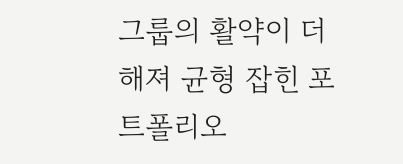그룹의 활약이 더해져 균형 잡힌 포트폴리오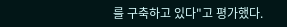를 구축하고 있다"고 평가했다.